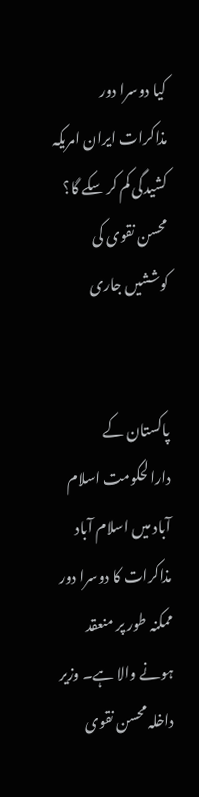کیا دوسرا دور مذاکرات ایران امریکہ کشیدگی کم کر سکے گا؟ محسن نقوی کی کوششیں جاری


پاکستان کے دارالحکومت اسلام آباد میں اسلام آباد مذاکرات کا دوسرا دور ممکنہ طور پر منعقد ہونے والا ہے۔ وزیر داخلہ محسن نقوی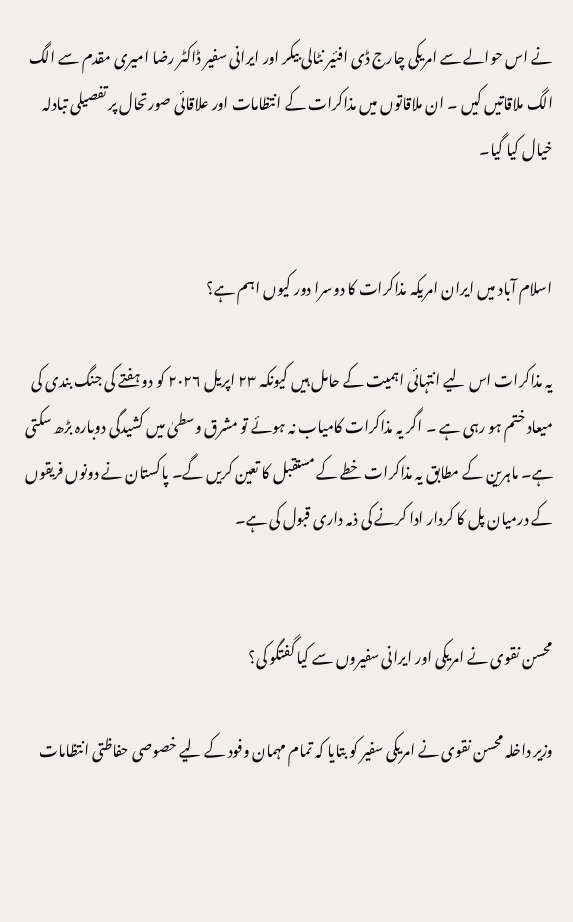نے اس حوالے سے امریکی چارج ڈی افئیر نٹالی بیکر اور ایرانی سفیر ڈاکٹر رضا امیری مقدم سے الگ الگ ملاقاتیں کیں ۔ ان ملاقاتوں میں مذاکرات کے انتظامات اور علاقائی صورتحال پر تفصیلی تبادلہ خیال کیا گیا۔


اسلام آباد میں ایران امریکہ مذاکرات کا دوسرا دور کیوں اہم ہے؟

یہ مذاکرات اس لیے انتہائی اہمیت کے حامل ہیں کیونکہ ۲۳ اپریل ۲۰۲۶ کو دو ہفتے کی جنگ بندی کی میعاد ختم ہو رہی ہے ۔ اگر یہ مذاکرات کامیاب نہ ہوئے تو مشرق وسطیٰ میں کشیدگی دوبارہ بڑھ سکتی ہے۔ ماہرین کے مطابق یہ مذاکرات خطے کے مستقبل کا تعین کریں گے۔ پاکستان نے دونوں فریقوں کے درمیان پل کا کردار ادا کرنے کی ذمہ داری قبول کی ہے۔


محسن نقوی نے امریکی اور ایرانی سفیروں سے کیا گفتگو کی؟

وزیر داخلہ محسن نقوی نے امریکی سفیر کو بتایا کہ تمام مہمان وفود کے لیے خصوصی حفاظتی انتظامات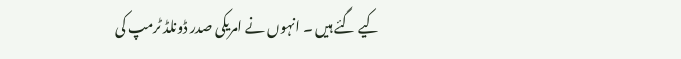کیے گئے ہیں ۔ انہوں نے امریکی صدر ڈونلڈ ٹرمپ کی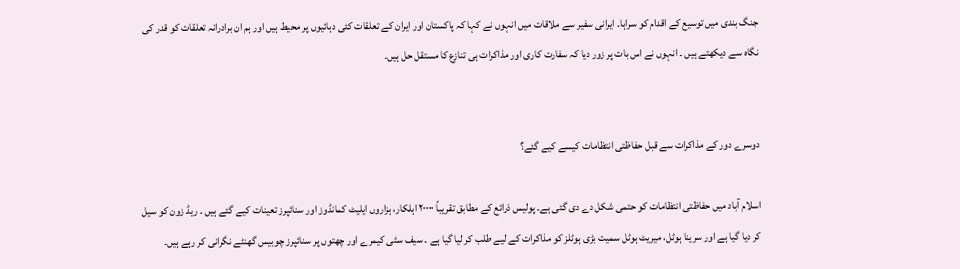جنگ بندی میں توسیع کے اقدام کو سراہا۔ ایرانی سفیر سے ملاقات میں انہوں نے کہا کہ پاکستان اور ایران کے تعلقات کئی دہائیوں پر محیط ہیں اور ہم ان برادرانہ تعلقات کو قدر کی نگاہ سے دیکھتے ہیں ۔ انہوں نے اس بات پر زور دیا کہ سفارت کاری اور مذاکرات ہی تنازع کا مستقل حل ہیں۔


دوسرے دور کے مذاکرات سے قبل حفاظتی انتظامات کیسے کیے گئے؟

اسلام آباد میں حفاظتی انتظامات کو حتمی شکل دے دی گئی ہے۔ پولیس ذرائع کے مطابق تقریباً ۲۰۰۰۰ اہلکار، ہزاروں ایلیٹ کمانڈوز اور سنائپرز تعینات کیے گئے ہیں ۔ ریڈ زون کو سیل کر دیا گیا ہے اور سرینا ہوٹل، میریٹ ہوٹل سمیت بڑی ہوٹلز کو مذاکرات کے لیے طلب کر لیا گیا ہے ۔ سیف سٹی کیمرے اور چھتوں پر سنائپرز چوبیس گھنٹے نگرانی کر رہے ہیں۔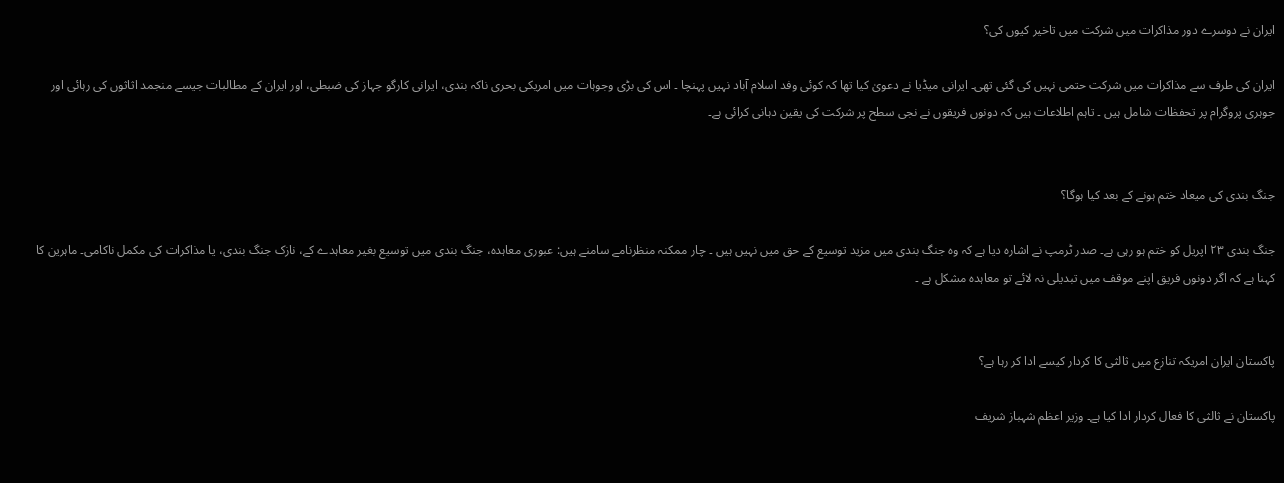ایران نے دوسرے دور مذاکرات میں شرکت میں تاخیر کیوں کی؟

ایران کی طرف سے مذاکرات میں شرکت حتمی نہیں کی گئی تھی۔ ایرانی میڈیا نے دعویٰ کیا تھا کہ کوئی وفد اسلام آباد نہیں پہنچا ۔ اس کی بڑی وجوہات میں امریکی بحری ناکہ بندی، ایرانی کارگو جہاز کی ضبطی، اور ایران کے مطالبات جیسے منجمد اثاثوں کی رہائی اور جوہری پروگرام پر تحفظات شامل ہیں ۔ تاہم اطلاعات ہیں کہ دونوں فریقوں نے نجی سطح پر شرکت کی یقین دہانی کرائی ہے۔


جنگ بندی کی میعاد ختم ہونے کے بعد کیا ہوگا؟

جنگ بندی ۲۳ اپریل کو ختم ہو رہی ہے۔ صدر ٹرمپ نے اشارہ دیا ہے کہ وہ جنگ بندی میں مزید توسیع کے حق میں نہیں ہیں ۔ چار ممکنہ منظرنامے سامنے ہیں: عبوری معاہدہ، جنگ بندی میں توسیع بغیر معاہدے کے، نازک جنگ بندی، یا مذاکرات کی مکمل ناکامی۔ ماہرین کا کہنا ہے کہ اگر دونوں فریق اپنے موقف میں تبدیلی نہ لائے تو معاہدہ مشکل ہے ۔


پاکستان ایران امریکہ تنازع میں ثالثی کا کردار کیسے ادا کر رہا ہے؟

پاکستان نے ثالثی کا فعال کردار ادا کیا ہے۔ وزیر اعظم شہباز شریف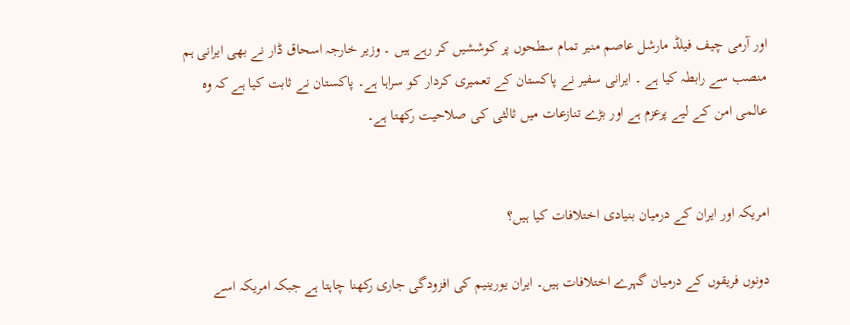اور آرمی چیف فیلڈ مارشل عاصم منیر تمام سطحوں پر کوششیں کر رہے ہیں ۔ وزیر خارجہ اسحاق ڈار نے بھی ایرانی ہم منصب سے رابطہ کیا ہے ۔ ایرانی سفیر نے پاکستان کے تعمیری کردار کو سراہا ہے۔ پاکستان نے ثابت کیا ہے کہ وہ عالمی امن کے لیے پرعزم ہے اور بڑے تنازعات میں ثالثی کی صلاحیت رکھتا ہے۔


امریکہ اور ایران کے درمیان بنیادی اختلافات کیا ہیں؟

دونوں فریقوں کے درمیان گہرے اختلافات ہیں۔ ایران یورینیم کی افزودگی جاری رکھنا چاہتا ہے جبکہ امریکہ اسے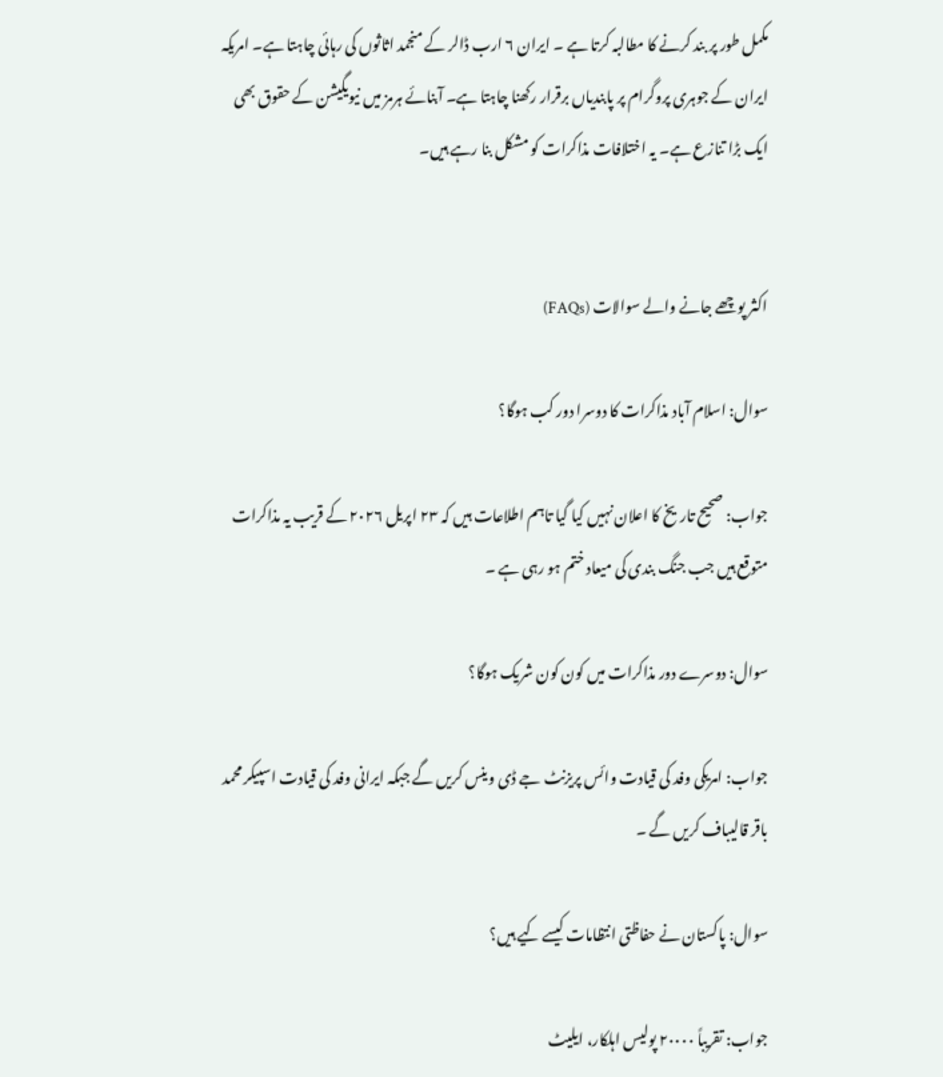مکمل طور پر بند کرنے کا مطالبہ کرتا ہے ۔ ایران ۶ ارب ڈالر کے منجمد اثاثوں کی رہائی چاہتا ہے۔ امریکہ ایران کے جوہری پروگرام پر پابندیاں برقرار رکھنا چاہتا ہے۔ آبنائے ہرمز میں نیویگیشن کے حقوق بھی ایک بڑا تنازع ہے۔ یہ اختلافات مذاکرات کو مشکل بنا رہے ہیں۔


اکثر پوچھے جانے والے سوالات (FAQs)

سوال: اسلام آباد مذاکرات کا دوسرا دور کب ہوگا؟

جواب: صحیح تاریخ کا اعلان نہیں کیا گیا تاہم اطلاعات ہیں کہ ۲۳ اپریل ۲۰۲۶ کے قریب یہ مذاکرات متوقع ہیں جب جنگ بندی کی میعاد ختم ہو رہی ہے ۔

سوال: دوسرے دور مذاکرات میں کون کون شریک ہوگا؟

جواب: امریکی وفد کی قیادت وائس پریزنٹ جے ڈی وینس کریں گے جبکہ ایرانی وفد کی قیادت اسپیکر محمد باقر قالیباف کریں گے ۔

سوال: پاکستان نے حفاظتی انتظامات کیسے کیے ہیں؟

جواب: تقریباً ۲۰۰۰۰ پولیس اہلکار، ایلیٹ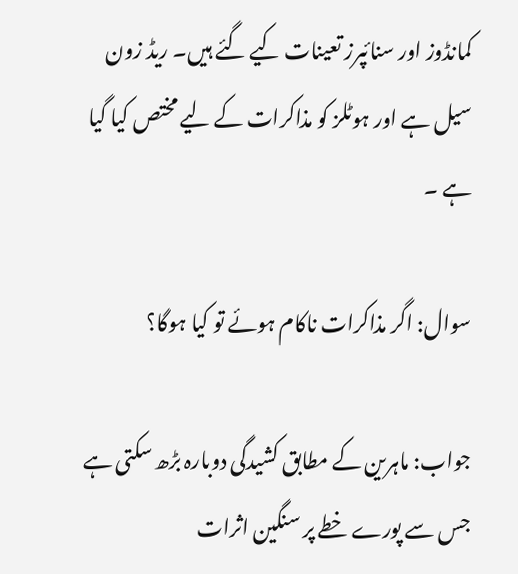کمانڈوز اور سنائپرز تعینات کیے گئے ہیں۔ ریڈ زون سیل ہے اور ہوٹلز کو مذاکرات کے لیے مختص کیا گیا ہے ۔

سوال: اگر مذاکرات ناکام ہوئے تو کیا ہوگا؟

جواب: ماہرین کے مطابق کشیدگی دوبارہ بڑھ سکتی ہے جس سے پورے خطے پر سنگین اثرات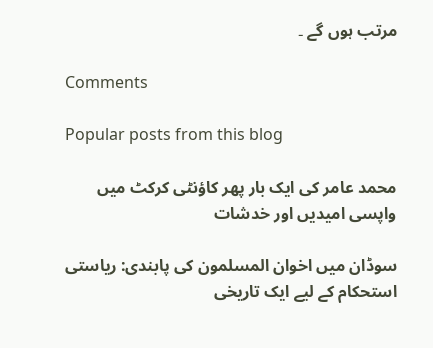مرتب ہوں گے ۔

Comments

Popular posts from this blog

محمد عامر کی ایک بار پھر کاؤنٹی کرکٹ میں واپسی امیدیں اور خدشات

سوڈان میں اخوان المسلمون کی پابندی: ریاستی استحکام کے لیے ایک تاریخی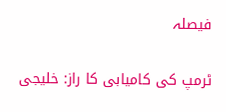فیصلہ

ٹرمپ کی کامیابی کا راز: خلیجی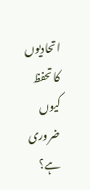اتحادیوں کا تحفظ کیوں ضروری ہے؟